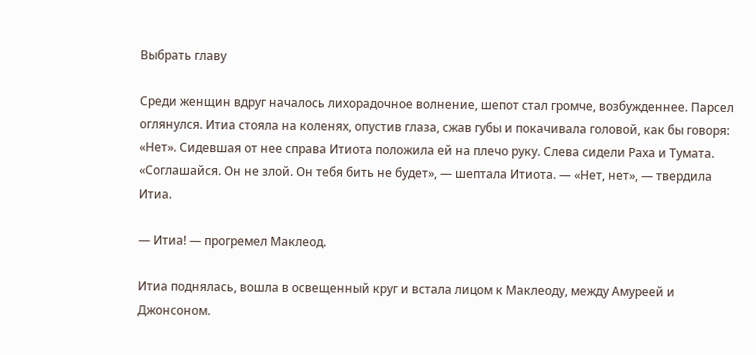Выбрать главу

Среди женщин вдруг началось лихорадочное волнение, шепот стал громче, возбужденнее. Парсел оглянулся. Итиа стояла на коленях, опустив глаза, сжав губы и покачивала головой, как бы говоря: «Нет». Сидевшая от нее справа Итиота положила ей на плечо руку. Слева сидели Раха и Тумата. «Соглашайся. Он не злой. Он тебя бить не будет», — шептала Итиота. — «Нет, нет», — твердила Итиа.

— Итиа! — прогремел Маклеод.

Итиа поднялась, вошла в освещенный круг и встала лицом к Маклеоду, между Амуреей и Джонсоном.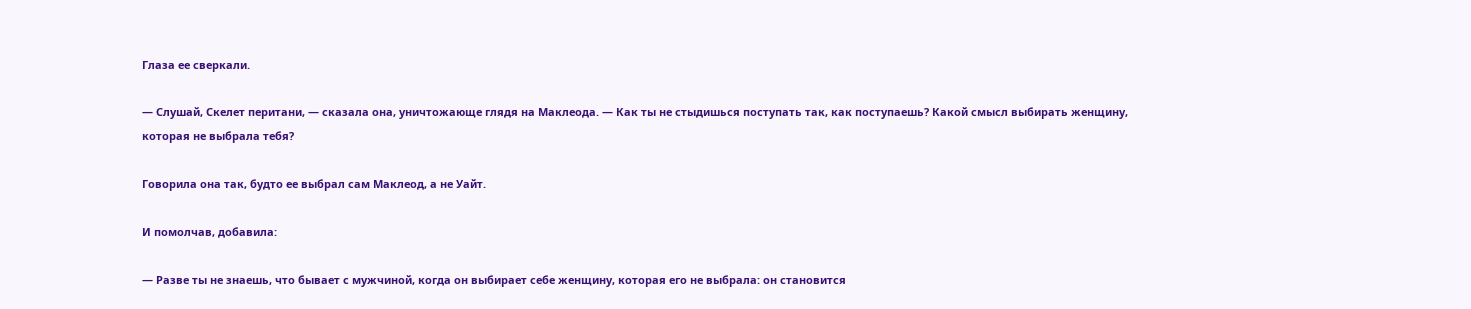Глаза ее сверкали.

— Слушай, Скелет перитани, — сказала она, уничтожающе глядя на Маклеода. — Как ты не стыдишься поступать так, как поступаешь? Какой смысл выбирать женщину, которая не выбрала тебя?

Говорила она так, будто ее выбрал сам Маклеод, а не Уайт.

И помолчав, добавила:

— Разве ты не знаешь, что бывает с мужчиной, когда он выбирает себе женщину, которая его не выбрала: он становится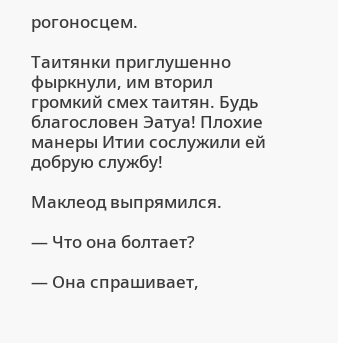рогоносцем.

Таитянки приглушенно фыркнули, им вторил громкий смех таитян. Будь благословен Эатуа! Плохие манеры Итии сослужили ей добрую службу!

Маклеод выпрямился.

— Что она болтает?

— Она спрашивает,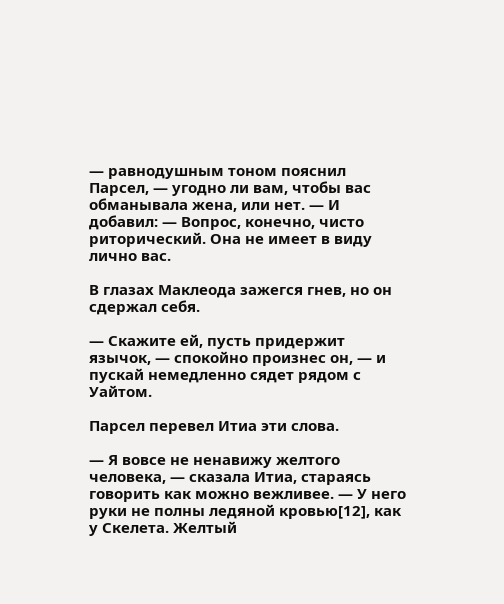— равнодушным тоном пояснил Парсел, — угодно ли вам, чтобы вас обманывала жена, или нет. — И добавил: — Вопрос, конечно, чисто риторический. Она не имеет в виду лично вас.

В глазах Маклеода зажегся гнев, но он сдержал себя.

— Скажите ей, пусть придержит язычок, — спокойно произнес он, — и пускай немедленно сядет рядом с Уайтом.

Парсел перевел Итиа эти слова.

— Я вовсе не ненавижу желтого человека, — сказала Итиа, стараясь говорить как можно вежливее. — У него руки не полны ледяной кровью[12], как у Скелета. Желтый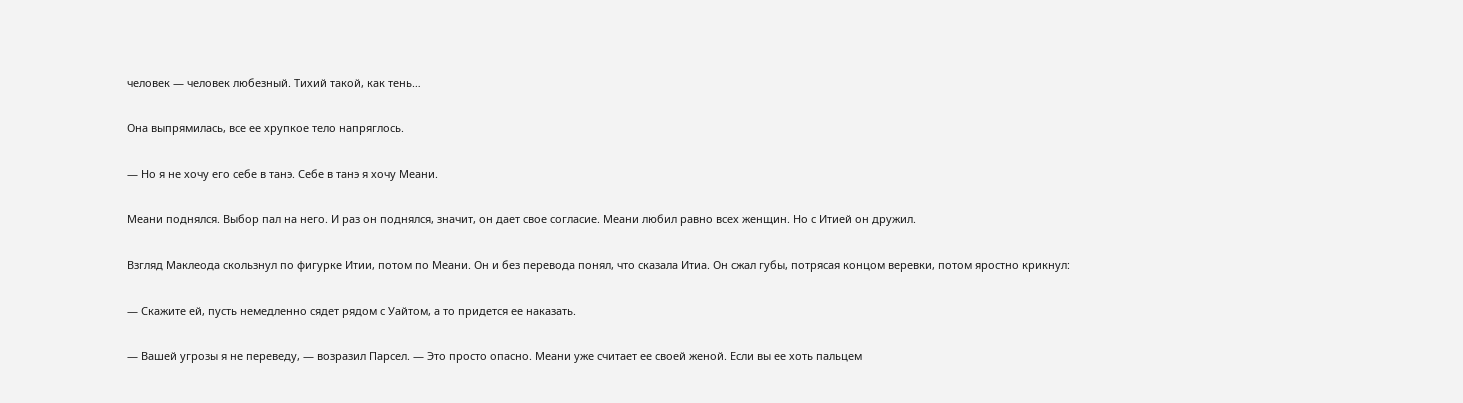человек — человек любезный. Тихий такой, как тень…

Она выпрямилась, все ее хрупкое тело напряглось.

— Но я не хочу его себе в танэ. Себе в танэ я хочу Меани.

Меани поднялся. Выбор пал на него. И раз он поднялся, значит, он дает свое согласие. Меани любил равно всех женщин. Но с Итией он дружил.

Взгляд Маклеода скользнул по фигурке Итии, потом по Меани. Он и без перевода понял, что сказала Итиа. Он сжал губы, потрясая концом веревки, потом яростно крикнул:

— Скажите ей, пусть немедленно сядет рядом с Уайтом, а то придется ее наказать.

— Вашей угрозы я не переведу, — возразил Парсел. — Это просто опасно. Меани уже считает ее своей женой. Если вы ее хоть пальцем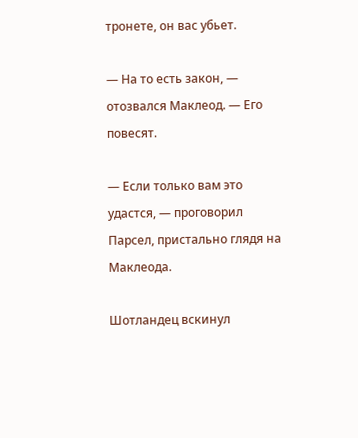тронете, он вас убьет.

— На то есть закон, — отозвался Маклеод. — Его повесят.

— Если только вам это удастся, — проговорил Парсел, пристально глядя на Маклеода.

Шотландец вскинул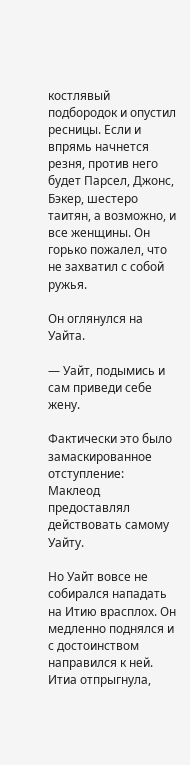костлявый подбородок и опустил ресницы. Если и впрямь начнется резня, против него будет Парсел, Джонс, Бэкер, шестеро таитян, а возможно, и все женщины. Он горько пожалел, что не захватил с собой ружья.

Он оглянулся на Уайта.

— Уайт, подымись и сам приведи себе жену.

Фактически это было замаскированное отступление: Маклеод предоставлял действовать самому Уайту.

Но Уайт вовсе не собирался нападать на Итию врасплох. Он медленно поднялся и с достоинством направился к ней. Итиа отпрыгнула,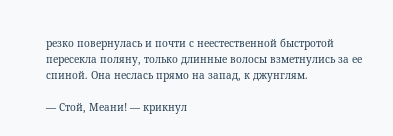резко повернулась и почти с неестественной быстротой пересекла поляну, только длинные волосы взметнулись за ее спиной. Она неслась прямо на запад, к джунглям.

— Стой, Меани! — крикнул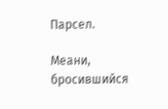Парсел.

Меани, бросившийся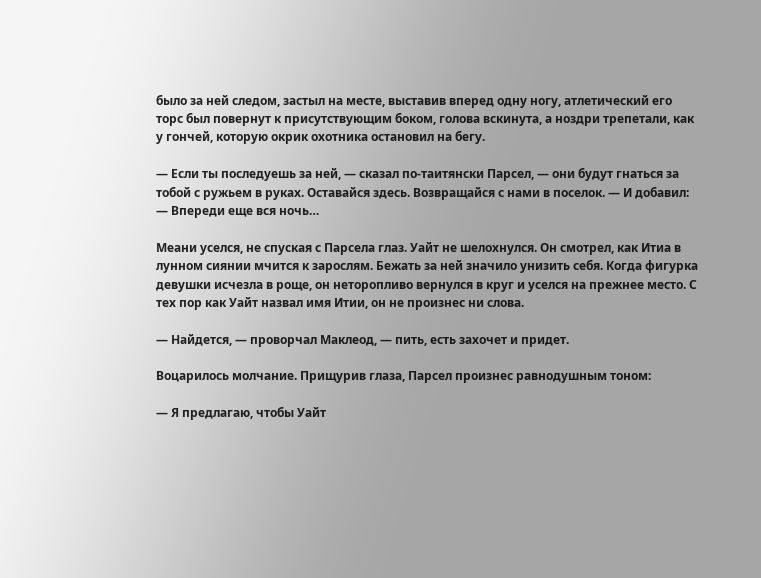было за ней следом, застыл на месте, выставив вперед одну ногу, атлетический его торс был повернут к присутствующим боком, голова вскинута, а ноздри трепетали, как у гончей, которую окрик охотника остановил на бегу.

— Если ты последуешь за ней, — сказал по-таитянски Парсел, — они будут гнаться за тобой с ружьем в руках. Оставайся здесь. Возвращайся с нами в поселок. — И добавил: — Впереди еще вся ночь…

Меани уселся, не спуская с Парсела глаз. Уайт не шелохнулся. Он смотрел, как Итиа в лунном сиянии мчится к зарослям. Бежать за ней значило унизить себя. Когда фигурка девушки исчезла в роще, он неторопливо вернулся в круг и уселся на прежнее место. С тех пор как Уайт назвал имя Итии, он не произнес ни слова.

— Найдется, — проворчал Маклеод, — пить, есть захочет и придет.

Воцарилось молчание. Прищурив глаза, Парсел произнес равнодушным тоном:

— Я предлагаю, чтобы Уайт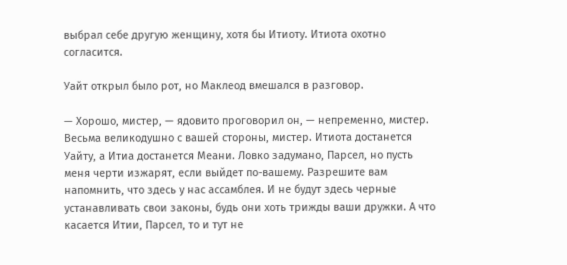выбрал себе другую женщину, хотя бы Итиоту. Итиота охотно согласится.

Уайт открыл было рот, но Маклеод вмешался в разговор.

— Хорошо, мистер, — ядовито проговорил он, — непременно, мистер. Весьма великодушно с вашей стороны, мистер. Итиота достанется Уайту, а Итиа достанется Меани. Ловко задумано, Парсел, но пусть меня черти изжарят, если выйдет по-вашему. Разрешите вам напомнить, что здесь у нас ассамблея. И не будут здесь черные устанавливать свои законы, будь они хоть трижды ваши дружки. А что касается Итии, Парсел, то и тут не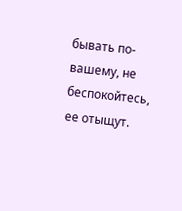бывать по-вашему, не беспокойтесь, ее отыщут.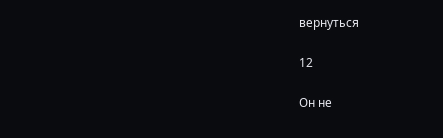вернуться

12

Он не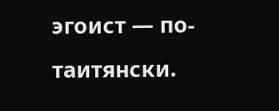эгоист — по-таитянски.